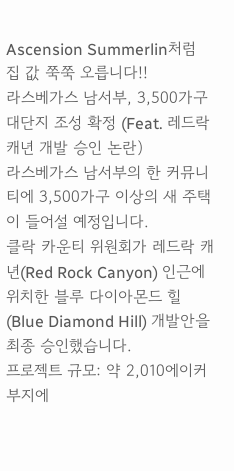Ascension Summerlin처럼 집 값 쭉쭉 오릅니다!!
라스베가스 남서부, 3,500가구 대단지 조성 확정 (Feat. 레드락 캐년 개발 승인 논란)
라스베가스 남서부의 한 커뮤니티에 3,500가구 이상의 새 주택이 들어설 예정입니다.
클락 카운티 위원회가 레드락 캐년(Red Rock Canyon) 인근에 위치한 블루 다이아몬드 힐(Blue Diamond Hill) 개발안을 최종 승인했습니다.
프로젝트 규모: 약 2,010에이커 부지에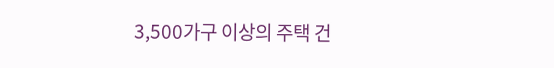3,500가구 이상의 주택 건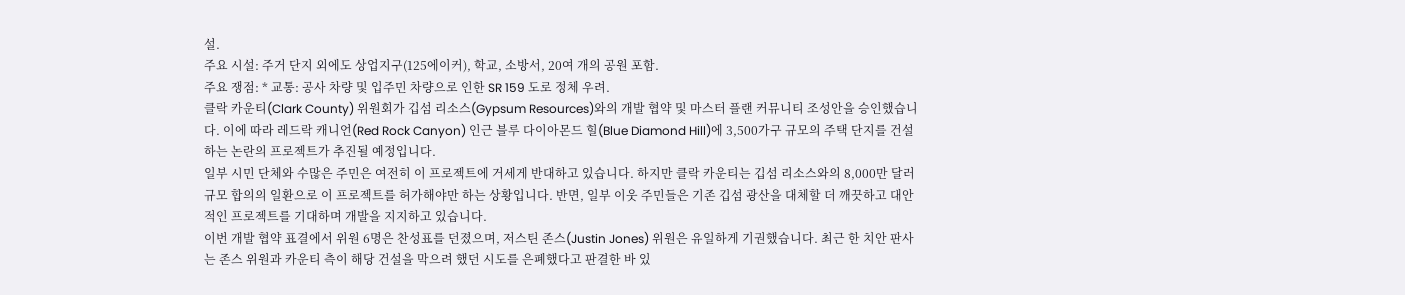설.
주요 시설: 주거 단지 외에도 상업지구(125에이커), 학교, 소방서, 20여 개의 공원 포함.
주요 쟁점: * 교통: 공사 차량 및 입주민 차량으로 인한 SR 159 도로 정체 우려.
클락 카운티(Clark County) 위원회가 깁섬 리소스(Gypsum Resources)와의 개발 협약 및 마스터 플랜 커뮤니티 조성안을 승인했습니다. 이에 따라 레드락 캐니언(Red Rock Canyon) 인근 블루 다이아몬드 힐(Blue Diamond Hill)에 3,500가구 규모의 주택 단지를 건설하는 논란의 프로젝트가 추진될 예정입니다.
일부 시민 단체와 수많은 주민은 여전히 이 프로젝트에 거세게 반대하고 있습니다. 하지만 클락 카운티는 깁섬 리소스와의 8,000만 달러 규모 합의의 일환으로 이 프로젝트를 허가해야만 하는 상황입니다. 반면, 일부 이웃 주민들은 기존 깁섬 광산을 대체할 더 깨끗하고 대안적인 프로젝트를 기대하며 개발을 지지하고 있습니다.
이번 개발 협약 표결에서 위원 6명은 찬성표를 던졌으며, 저스틴 존스(Justin Jones) 위원은 유일하게 기권했습니다. 최근 한 치안 판사는 존스 위원과 카운티 측이 해당 건설을 막으려 했던 시도를 은폐했다고 판결한 바 있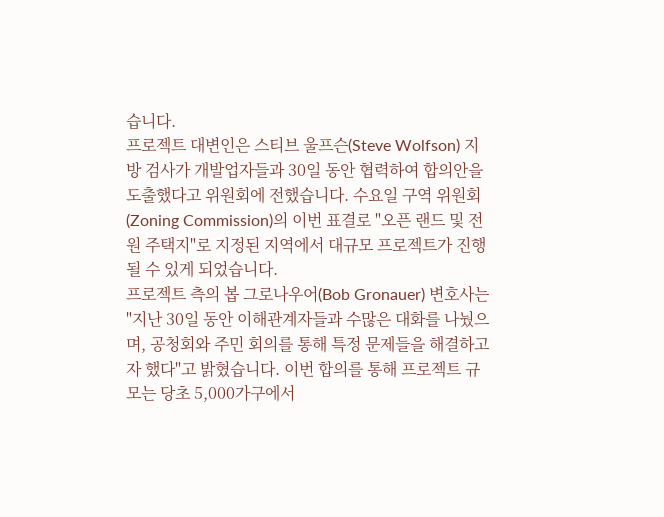습니다.
프로젝트 대변인은 스티브 울프슨(Steve Wolfson) 지방 검사가 개발업자들과 30일 동안 협력하여 합의안을 도출했다고 위원회에 전했습니다. 수요일 구역 위원회(Zoning Commission)의 이번 표결로 "오픈 랜드 및 전원 주택지"로 지정된 지역에서 대규모 프로젝트가 진행될 수 있게 되었습니다.
프로젝트 측의 봅 그로나우어(Bob Gronauer) 변호사는 "지난 30일 동안 이해관계자들과 수많은 대화를 나눴으며, 공청회와 주민 회의를 통해 특정 문제들을 해결하고자 했다"고 밝혔습니다. 이번 합의를 통해 프로젝트 규모는 당초 5,000가구에서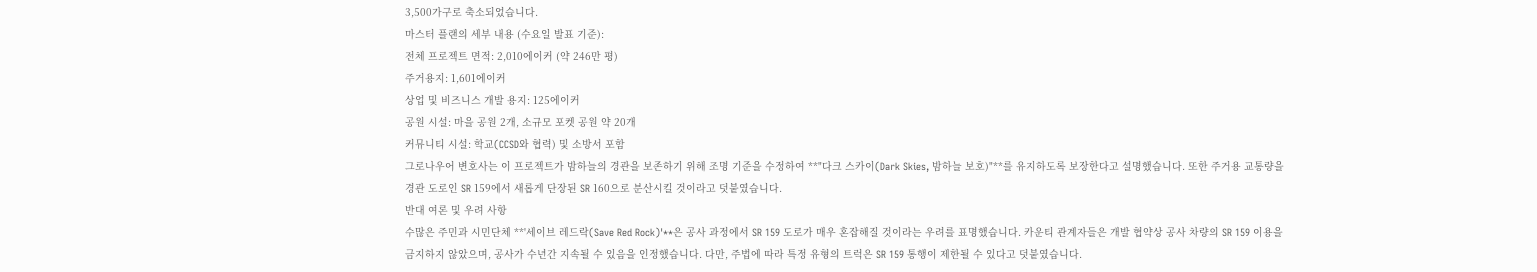3,500가구로 축소되었습니다.
마스터 플랜의 세부 내용 (수요일 발표 기준):
전체 프로젝트 면적: 2,010에이커 (약 246만 평)
주거용지: 1,601에이커
상업 및 비즈니스 개발 용지: 125에이커
공원 시설: 마을 공원 2개, 소규모 포켓 공원 약 20개
커뮤니티 시설: 학교(CCSD와 협력) 및 소방서 포함
그로나우어 변호사는 이 프로젝트가 밤하늘의 경관을 보존하기 위해 조명 기준을 수정하여 **"다크 스카이(Dark Skies, 밤하늘 보호)"**를 유지하도록 보장한다고 설명했습니다. 또한 주거용 교통량을 경관 도로인 SR 159에서 새롭게 단장된 SR 160으로 분산시킬 것이라고 덧붙였습니다.
반대 여론 및 우려 사항
수많은 주민과 시민단체 **'세이브 레드락(Save Red Rock)'**은 공사 과정에서 SR 159 도로가 매우 혼잡해질 것이라는 우려를 표명했습니다. 카운티 관계자들은 개발 협약상 공사 차량의 SR 159 이용을 금지하지 않았으며, 공사가 수년간 지속될 수 있음을 인정했습니다. 다만, 주법에 따라 특정 유형의 트럭은 SR 159 통행이 제한될 수 있다고 덧붙였습니다.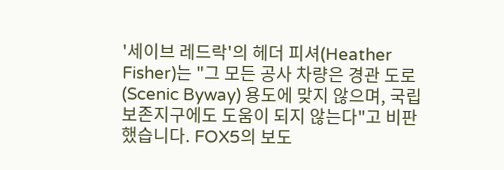'세이브 레드락'의 헤더 피셔(Heather Fisher)는 "그 모든 공사 차량은 경관 도로(Scenic Byway) 용도에 맞지 않으며, 국립 보존지구에도 도움이 되지 않는다"고 비판했습니다. FOX5의 보도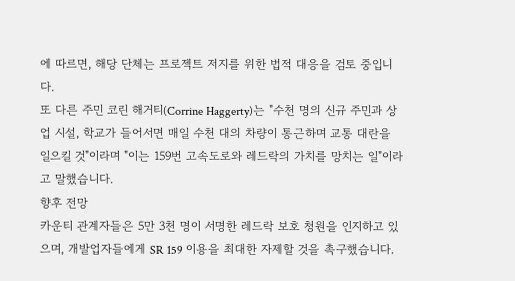에 따르면, 해당 단체는 프로젝트 저지를 위한 법적 대응을 검토 중입니다.
또 다른 주민 코린 해거티(Corrine Haggerty)는 "수천 명의 신규 주민과 상업 시설, 학교가 들어서면 매일 수천 대의 차량이 통근하며 교통 대란을 일으킬 것"이라며 "이는 159번 고속도로와 레드락의 가치를 망치는 일"이라고 말했습니다.
향후 전망
카운티 관계자들은 5만 3천 명이 서명한 레드락 보호 청원을 인지하고 있으며, 개발업자들에게 SR 159 이용을 최대한 자제할 것을 촉구했습니다.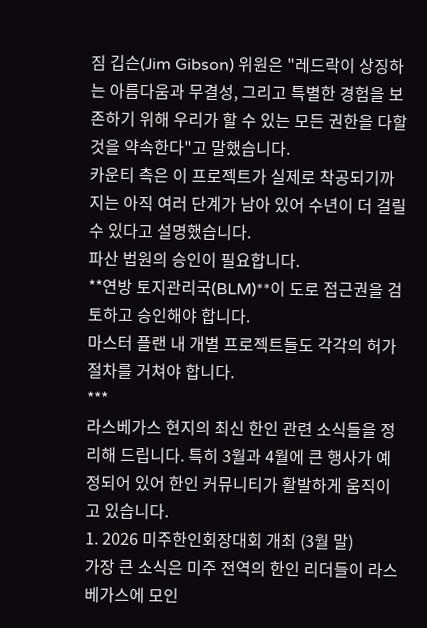짐 깁슨(Jim Gibson) 위원은 "레드락이 상징하는 아름다움과 무결성, 그리고 특별한 경험을 보존하기 위해 우리가 할 수 있는 모든 권한을 다할 것을 약속한다"고 말했습니다.
카운티 측은 이 프로젝트가 실제로 착공되기까지는 아직 여러 단계가 남아 있어 수년이 더 걸릴 수 있다고 설명했습니다.
파산 법원의 승인이 필요합니다.
**연방 토지관리국(BLM)**이 도로 접근권을 검토하고 승인해야 합니다.
마스터 플랜 내 개별 프로젝트들도 각각의 허가 절차를 거쳐야 합니다.
***
라스베가스 현지의 최신 한인 관련 소식들을 정리해 드립니다. 특히 3월과 4월에 큰 행사가 예정되어 있어 한인 커뮤니티가 활발하게 움직이고 있습니다.
1. 2026 미주한인회장대회 개최 (3월 말)
가장 큰 소식은 미주 전역의 한인 리더들이 라스베가스에 모인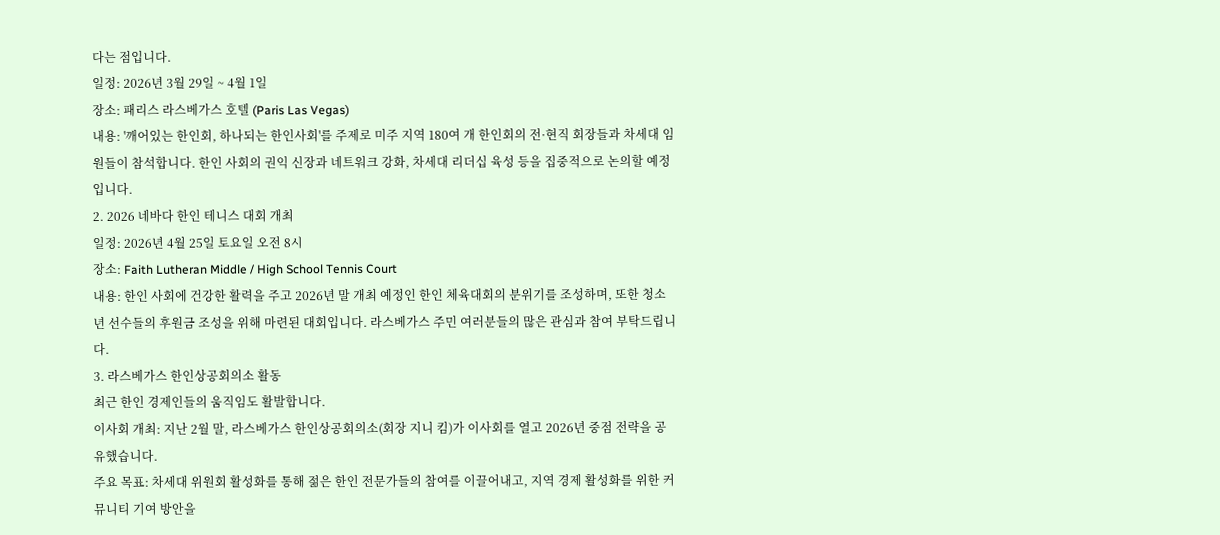다는 점입니다.
일정: 2026년 3월 29일 ~ 4월 1일
장소: 패리스 라스베가스 호텔 (Paris Las Vegas)
내용: '깨어있는 한인회, 하나되는 한인사회'를 주제로 미주 지역 180여 개 한인회의 전·현직 회장들과 차세대 임원들이 참석합니다. 한인 사회의 권익 신장과 네트워크 강화, 차세대 리더십 육성 등을 집중적으로 논의할 예정입니다.
2. 2026 네바다 한인 테니스 대회 개최
일정: 2026년 4월 25일 토요일 오전 8시
장소: Faith Lutheran Middle / High School Tennis Court
내용: 한인 사회에 건강한 활력을 주고 2026년 말 개최 예정인 한인 체육대회의 분위기를 조성하며, 또한 청소년 선수들의 후원금 조성을 위해 마련된 대회입니다. 라스베가스 주민 여러분들의 많은 관심과 참여 부탁드립니다.
3. 라스베가스 한인상공회의소 활동
최근 한인 경제인들의 움직임도 활발합니다.
이사회 개최: 지난 2월 말, 라스베가스 한인상공회의소(회장 지니 킴)가 이사회를 열고 2026년 중점 전략을 공유했습니다.
주요 목표: 차세대 위원회 활성화를 통해 젊은 한인 전문가들의 참여를 이끌어내고, 지역 경제 활성화를 위한 커뮤니티 기여 방안을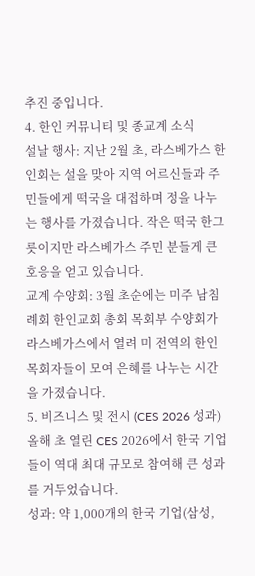추진 중입니다.
4. 한인 커뮤니티 및 종교계 소식
설날 행사: 지난 2월 초, 라스베가스 한인회는 설을 맞아 지역 어르신들과 주민들에게 떡국을 대접하며 정을 나누는 행사를 가졌습니다. 작은 떡국 한그릇이지만 라스베가스 주민 분들게 큰 호응을 얻고 있습니다.
교계 수양회: 3월 초순에는 미주 남침례회 한인교회 총회 목회부 수양회가 라스베가스에서 열려 미 전역의 한인 목회자들이 모여 은혜를 나누는 시간을 가졌습니다.
5. 비즈니스 및 전시 (CES 2026 성과)
올해 초 열린 CES 2026에서 한국 기업들이 역대 최대 규모로 참여해 큰 성과를 거두었습니다.
성과: 약 1,000개의 한국 기업(삼성,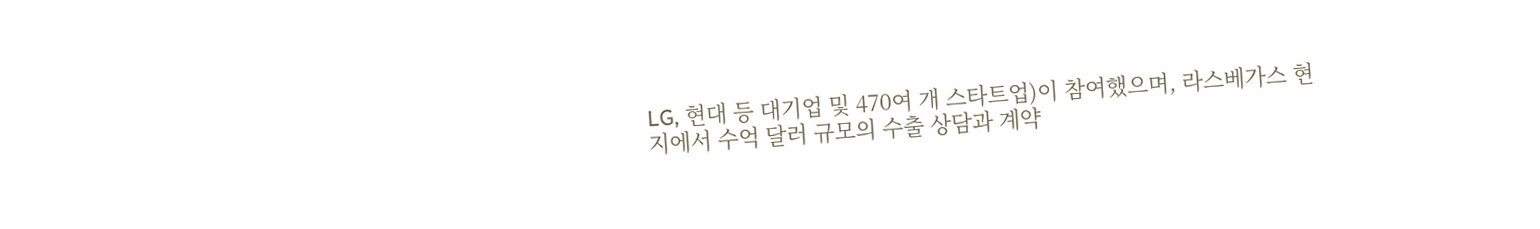LG, 현대 등 대기업 및 470여 개 스타트업)이 참여했으며, 라스베가스 현지에서 수억 달러 규모의 수출 상담과 계약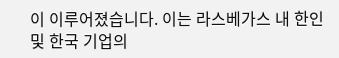이 이루어졌습니다. 이는 라스베가스 내 한인 및 한국 기업의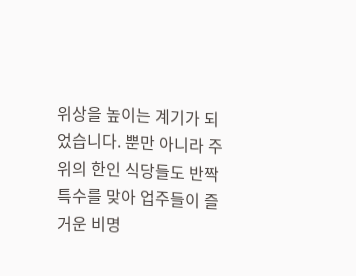위상을 높이는 계기가 되었습니다. 뿐만 아니라 주위의 한인 식당들도 반짝 특수를 맞아 업주들이 즐거운 비명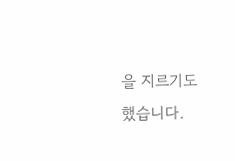을 지르기도 했습니다.